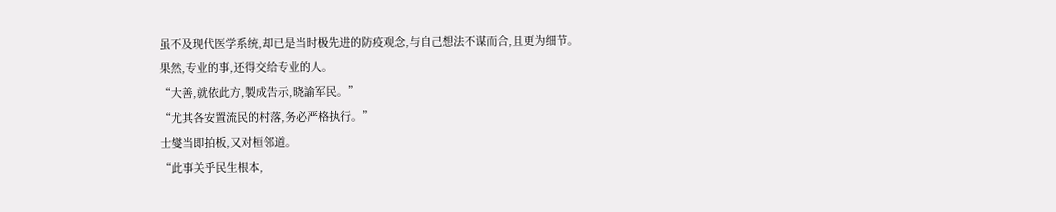虽不及现代医学系统,却已是当时极先进的防疫观念,与自己想法不谋而合,且更为细节。
果然,专业的事,还得交给专业的人。
“大善,就依此方,製成告示,晓諭军民。”
“尤其各安置流民的村落,务必严格执行。”
士燮当即拍板,又对桓邻道。
“此事关乎民生根本,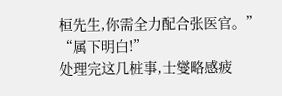桓先生,你需全力配合张医官。”
“属下明白!”
处理完这几桩事,士燮略感疲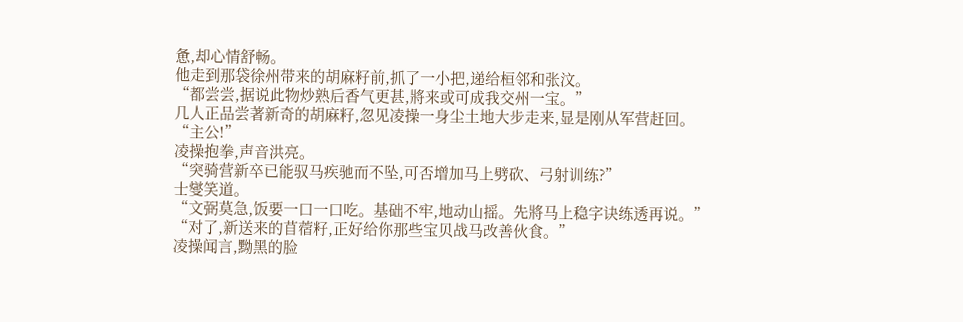惫,却心情舒畅。
他走到那袋徐州带来的胡麻籽前,抓了一小把,递给桓邻和张汶。
“都尝尝,据说此物炒熟后香气更甚,將来或可成我交州一宝。”
几人正品尝著新奇的胡麻籽,忽见凌操一身尘土地大步走来,显是刚从军营赶回。
“主公!”
凌操抱拳,声音洪亮。
“突骑营新卒已能驭马疾驰而不坠,可否增加马上劈砍、弓射训练?”
士燮笑道。
“文弼莫急,饭要一口一口吃。基础不牢,地动山摇。先將马上稳字诀练透再说。”
“对了,新送来的苜蓿籽,正好给你那些宝贝战马改善伙食。”
凌操闻言,黝黑的脸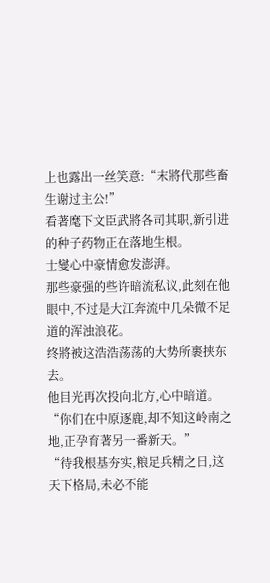上也露出一丝笑意:“末將代那些畜生谢过主公!”
看著麾下文臣武將各司其职,新引进的种子药物正在落地生根。
士燮心中豪情愈发澎湃。
那些豪强的些许暗流私议,此刻在他眼中,不过是大江奔流中几朵微不足道的浑浊浪花。
终將被这浩浩荡荡的大势所裹挟东去。
他目光再次投向北方,心中暗道。
“你们在中原逐鹿,却不知这岭南之地,正孕育著另一番新天。”
“待我根基夯实,粮足兵精之日,这天下格局,未必不能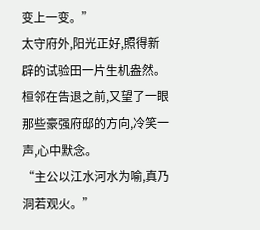变上一变。”
太守府外,阳光正好,照得新辟的试验田一片生机盎然。
桓邻在告退之前,又望了一眼那些豪强府邸的方向,冷笑一声,心中默念。
“主公以江水河水为喻,真乃洞若观火。”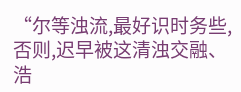“尔等浊流,最好识时务些,否则,迟早被这清浊交融、浩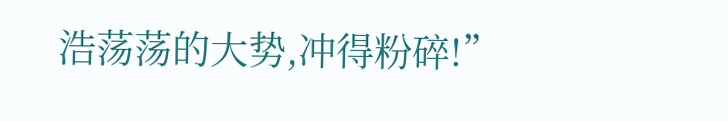浩荡荡的大势,冲得粉碎!”